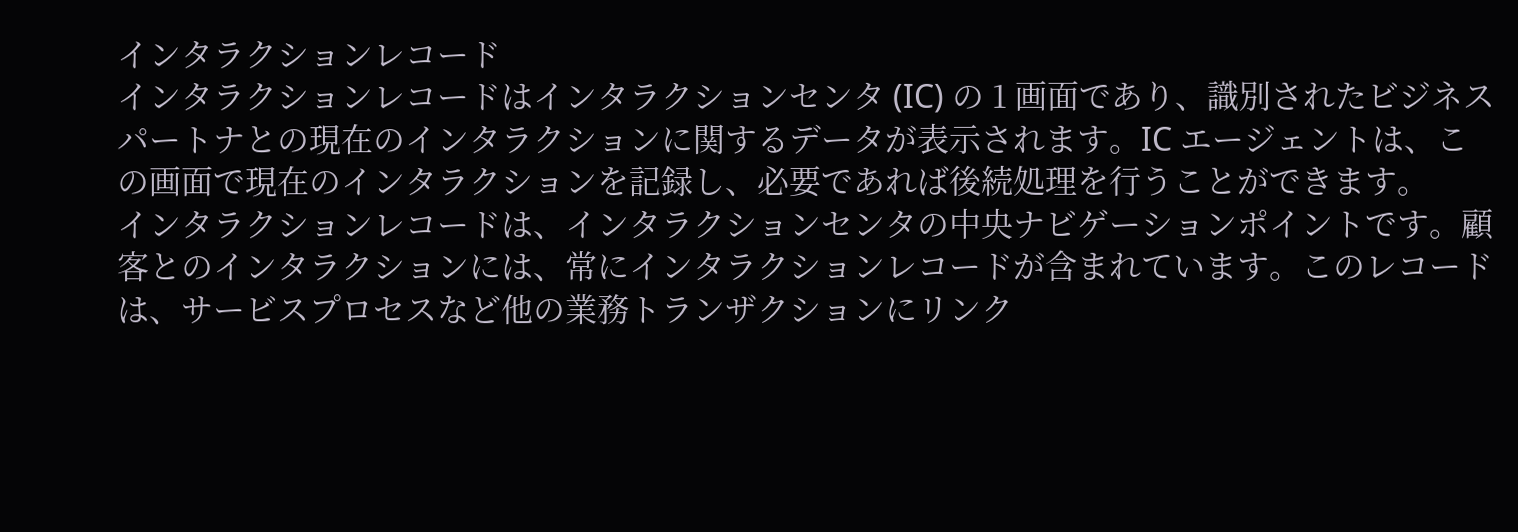インタラクションレコード
インタラクションレコードはインタラクションセンタ (IC) の 1 画面であり、識別されたビジネスパートナとの現在のインタラクションに関するデータが表示されます。IC エージェントは、この画面で現在のインタラクションを記録し、必要であれば後続処理を行うことができます。
インタラクションレコードは、インタラクションセンタの中央ナビゲーションポイントです。顧客とのインタラクションには、常にインタラクションレコードが含まれています。このレコードは、サービスプロセスなど他の業務トランザクションにリンク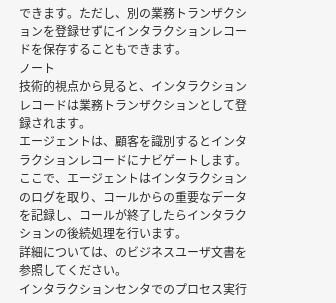できます。ただし、別の業務トランザクションを登録せずにインタラクションレコードを保存することもできます。
ノート
技術的視点から見ると、インタラクションレコードは業務トランザクションとして登録されます。
エージェントは、顧客を識別するとインタラクションレコードにナビゲートします。ここで、エージェントはインタラクションのログを取り、コールからの重要なデータを記録し、コールが終了したらインタラクションの後続処理を行います。
詳細については、のビジネスユーザ文書を参照してください。
インタラクションセンタでのプロセス実行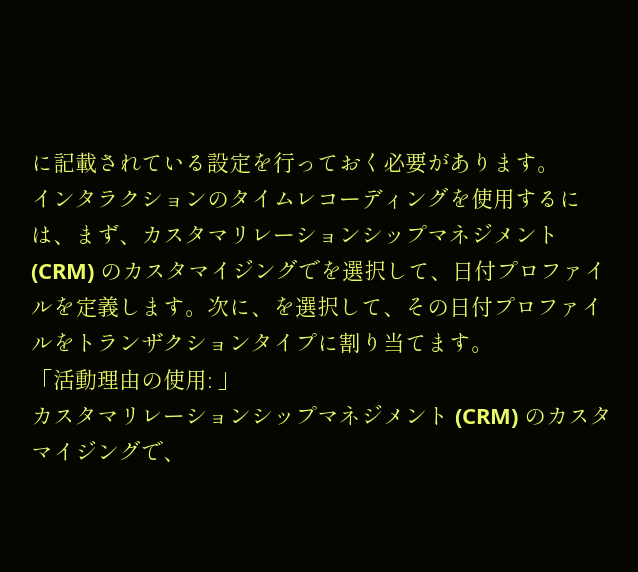に記載されている設定を行っておく必要があります。
インタラクションのタイムレコーディングを使用するには、まず、カスタマリレーションシップマネジメント (CRM) のカスタマイジングでを選択して、日付プロファイルを定義します。次に、を選択して、その日付プロファイルをトランザクションタイプに割り当てます。
「活動理由の使用: 」
カスタマリレーションシップマネジメント (CRM) のカスタマイジングで、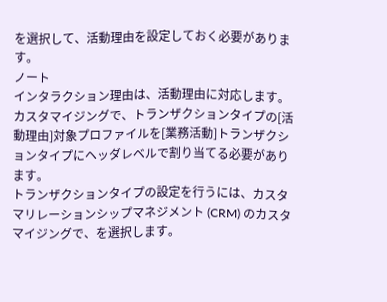を選択して、活動理由を設定しておく必要があります。
ノート
インタラクション理由は、活動理由に対応します。
カスタマイジングで、トランザクションタイプの[活動理由]対象プロファイルを[業務活動]トランザクションタイプにヘッダレベルで割り当てる必要があります。
トランザクションタイプの設定を行うには、カスタマリレーションシップマネジメント (CRM) のカスタマイジングで、を選択します。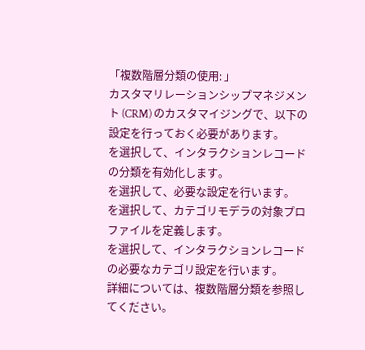「複数階層分類の使用: 」
カスタマリレーションシップマネジメント (CRM) のカスタマイジングで、以下の設定を行っておく必要があります。
を選択して、インタラクションレコードの分類を有効化します。
を選択して、必要な設定を行います。
を選択して、カテゴリモデラの対象プロファイルを定義します。
を選択して、インタラクションレコードの必要なカテゴリ設定を行います。
詳細については、複数階層分類を参照してください。